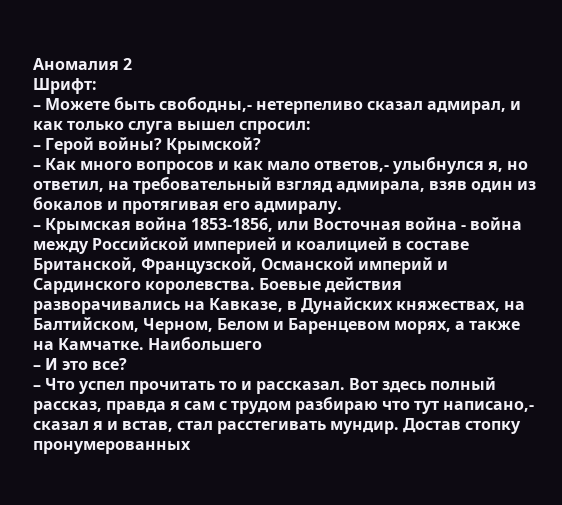Аномалия 2
Шрифт:
– Можете быть свободны,- нетерпеливо сказал адмирал, и как только слуга вышел спросил:
– Герой войны? Крымской?
– Как много вопросов и как мало ответов,- улыбнулся я, но ответил, на требовательный взгляд адмирала, взяв один из бокалов и протягивая его адмиралу.
– Крымская война 1853-1856, или Восточная война - война между Российской империей и коалицией в составе Британской, Французской, Османской империй и Сардинского королевства. Боевые действия разворачивались на Кавказe, в Дунайских княжествах, на Балтийском, Черном, Белом и Баренцевом морях, а также на Камчатке. Наибольшего
– И это все?
– Что успел прочитать то и рассказал. Вот здесь полный рассказ, правда я сам с трудом разбираю что тут написано,- сказал я и встав, стал расстегивать мундир. Достав стопку пронумерованных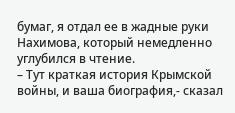бумаг, я отдал ее в жадные руки Нахимова, который немедленно углубился в чтение.
– Тут краткая история Крымской войны, и ваша биография,- сказал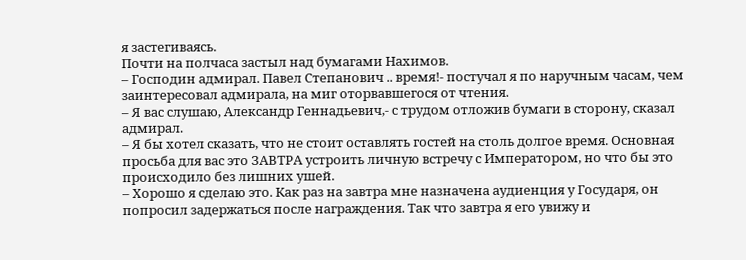я застегиваясь.
Почти на полчаса застыл над бумагами Нахимов.
– Господин адмирал. Павел Степанович .. время!- постучал я по наручным часам, чем заинтересовал адмирала, на миг оторвавшегося от чтения.
– Я вас слушаю, Александр Геннадьевич,- с трудом отложив бумаги в сторону, сказал адмирал.
– Я бы хотел сказать, что не стоит оставлять гостей на столь долгое время. Основная просьба для вас это ЗАВТРА устроить личную встречу с Императором, но что бы это происходило без лишних ушей.
– Хорошо я сделаю это. Как раз на завтра мне назначена аудиенция у Государя, он попросил задержаться после награждения. Так что завтра я его увижу и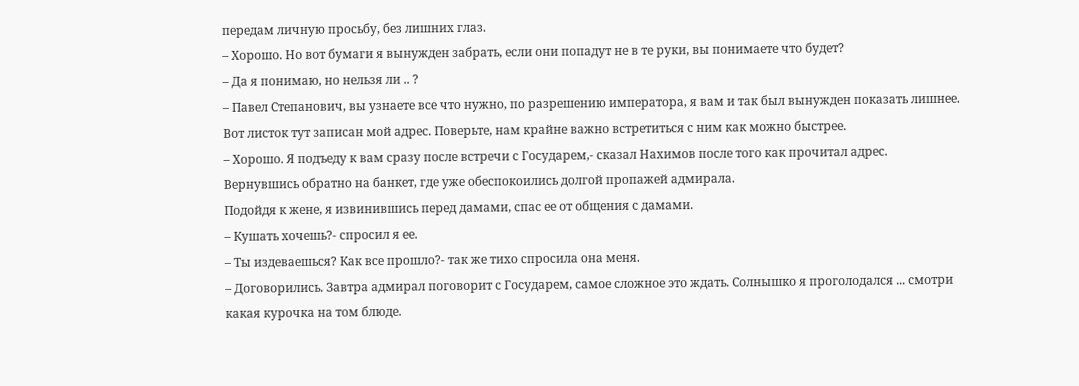передам личную просьбу, без лишних глаз.
– Хорошо. Но вот бумаги я вынужден забрать, если они попадут не в те руки, вы понимаете что будет?
– Да я понимаю, но нельзя ли .. ?
– Павел Степанович, вы узнаете все что нужно, по разрешению императора, я вам и так был вынужден показать лишнее. Вот листок тут записан мой адрес. Поверьте, нам крайне важно встретиться с ним как можно быстрее.
– Хорошо. Я подъеду к вам сразу после встречи с Государем,- сказал Нахимов после того как прочитал адрес.
Вернувшись обратно на банкет, где уже обеспокоились долгой пропажей адмирала.
Подойдя к жене, я извинившись перед дамами, спас ее от общения с дамами.
– Кушать хочешь?- спросил я ее.
– Ты издеваешься? Как все прошло?- так же тихо спросила она меня.
– Договорились. Завтра адмирал поговорит с Государем, самое сложное это ждать. Солнышко я проголодался ... смотри какая курочка на том блюде.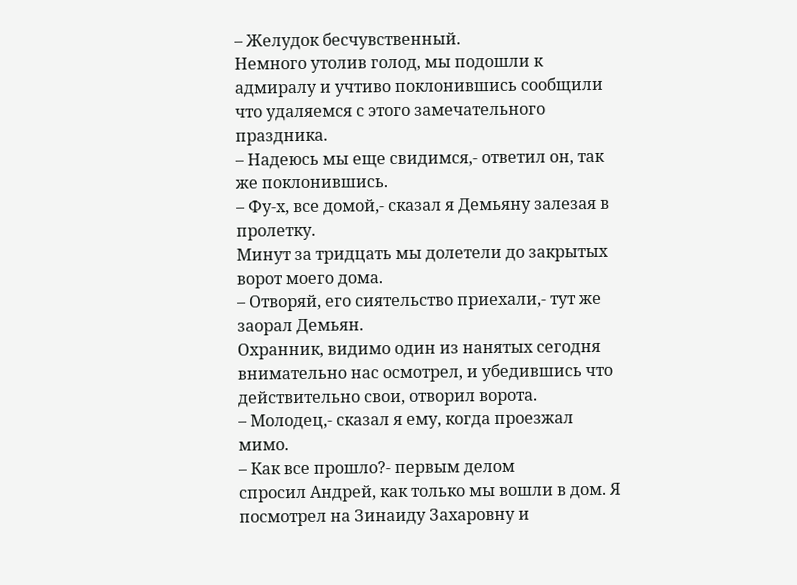– Желудок бесчувственный.
Немного утолив голод, мы подошли к адмиралу и учтиво поклонившись сообщили что удаляемся с этого замечательного праздника.
– Надеюсь мы еще свидимся,- ответил он, так же поклонившись.
– Фу-х, все домой,- сказал я Демьяну залезая в пролетку.
Минут за тридцать мы долетели до закрытых ворот моего дома.
– Отворяй, его сиятельство приехали,- тут же заорал Демьян.
Охранник, видимо один из нанятых сегодня внимательно нас осмотрел, и убедившись что действительно свои, отворил ворота.
– Молодец,- сказал я ему, когда проезжал мимо.
– Как все прошло?- первым делом
спросил Андрей, как только мы вошли в дом. Я посмотрел на Зинаиду Захаровну и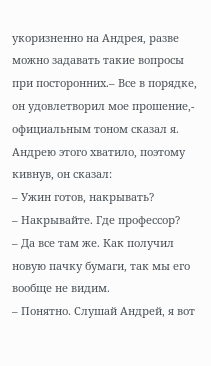укоризненно на Андрея, разве можно задавать такие вопросы при посторонних.– Все в порядке, он удовлетворил мое прошение,- официальным тоном сказал я. Андрею этого хватило, поэтому кивнув, он сказал:
– Ужин готов, накрывать?
– Накрывайте. Где профессор?
– Да все там же. Как получил новую пачку бумаги, так мы его вообще не видим.
– Понятно. Слушай Андрей, я вот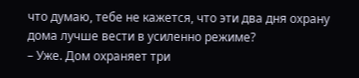что думаю, тебе не кажется, что эти два дня охрану дома лучше вести в усиленно режиме?
– Уже. Дом охраняет три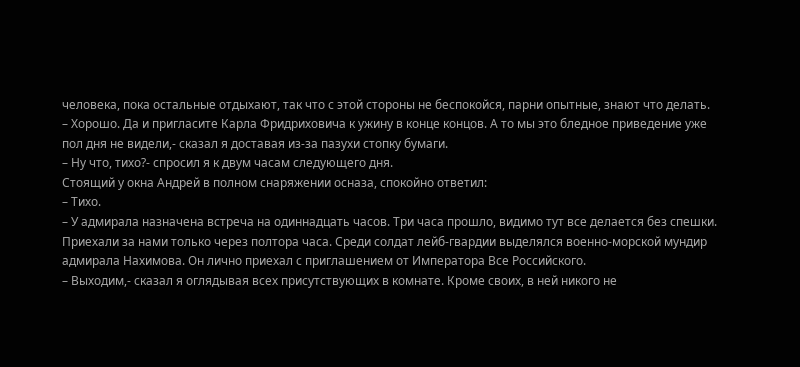человека, пока остальные отдыхают, так что с этой стороны не беспокойся, парни опытные, знают что делать.
– Хорошо. Да и пригласите Карла Фридриховича к ужину в конце концов. А то мы это бледное приведение уже пол дня не видели,- сказал я доставая из-за пазухи стопку бумаги.
– Ну что, тихо?- спросил я к двум часам следующего дня.
Стоящий у окна Андрей в полном снаряжении осназа, спокойно ответил:
– Тихо.
– У адмирала назначена встреча на одиннадцать часов. Три часа прошло, видимо тут все делается без спешки.
Приехали за нами только через полтора часа. Среди солдат лейб-гвардии выделялся военно-морской мундир адмирала Нахимова. Он лично приехал с приглашением от Императора Все Российского.
– Выходим,- сказал я оглядывая всех присутствующих в комнате. Кроме своих, в ней никого не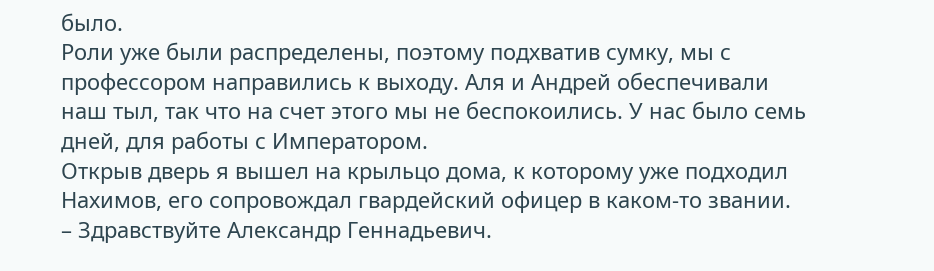было.
Роли уже были распределены, поэтому подхватив сумку, мы с профессором направились к выходу. Аля и Андрей обеспечивали наш тыл, так что на счет этого мы не беспокоились. У нас было семь дней, для работы с Императором.
Открыв дверь я вышел на крыльцо дома, к которому уже подходил Нахимов, его сопровождал гвардейский офицер в каком-то звании.
– Здравствуйте Александр Геннадьевич.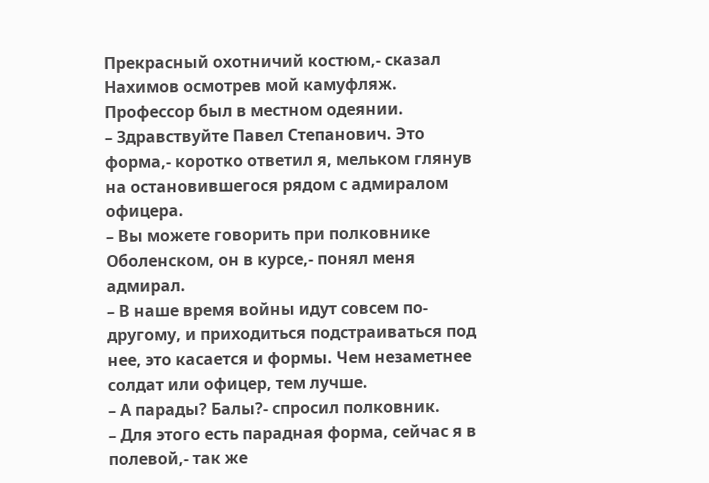Прекрасный охотничий костюм,- сказал Нахимов осмотрев мой камуфляж. Профессор был в местном одеянии.
– Здравствуйте Павел Степанович. Это форма,- коротко ответил я, мельком глянув на остановившегося рядом с адмиралом офицера.
– Вы можете говорить при полковнике Оболенском, он в курсе,- понял меня адмирал.
– В наше время войны идут совсем по-другому, и приходиться подстраиваться под нее, это касается и формы. Чем незаметнее солдат или офицер, тем лучше.
– А парады? Балы?- спросил полковник.
– Для этого есть парадная форма, сейчас я в полевой,- так же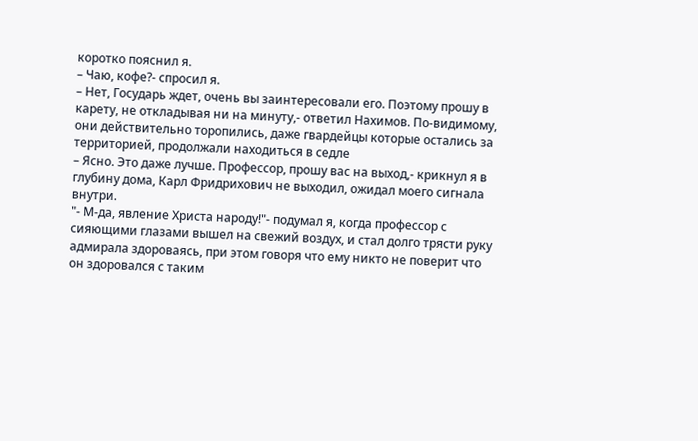коротко пояснил я.
– Чаю, кофе?- спросил я.
– Нет, Государь ждет, очень вы заинтересовали его. Поэтому прошу в карету, не откладывая ни на минуту,- ответил Нахимов. По-видимому, они действительно торопились, даже гвардейцы которые остались за территорией, продолжали находиться в седле
– Ясно. Это даже лучше. Профессор, прошу вас на выход,- крикнул я в глубину дома, Карл Фридрихович не выходил, ожидал моего сигнала внутри.
"- М-да, явление Христа народу!"- подумал я, когда профессор с сияющими глазами вышел на свежий воздух, и стал долго трясти руку адмирала здороваясь, при этом говоря что ему никто не поверит что он здоровался с таким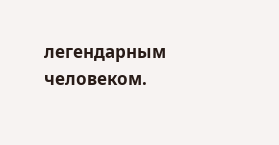легендарным человеком.